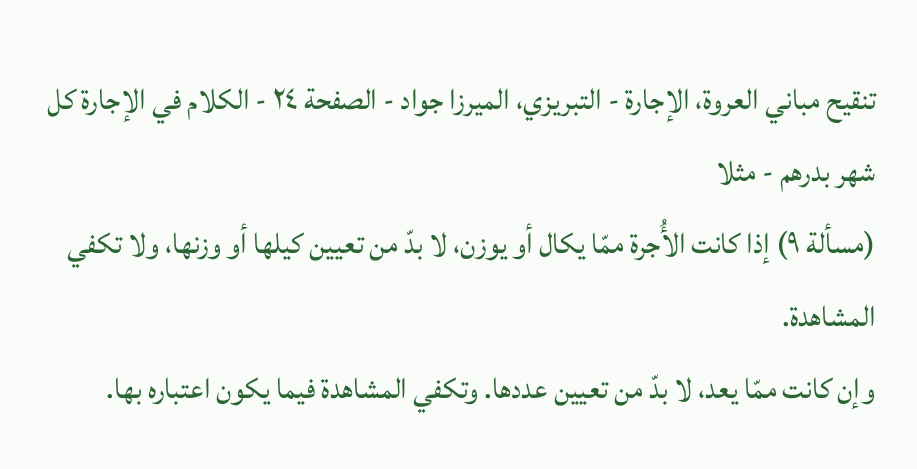تنقيح مباني العروة، الإجارة - التبريزي، الميرزا جواد - الصفحة ٢٤ - الكلام في الإجارة كل شهر بدرهم - مثلا
(مسألة ٩) إذا كانت الأُجرة ممّا يكال أو يوزن، لا بدّ من تعيين كيلها أو وزنها، ولا تكفي المشاهدة.
وإن كانت ممّا يعد، لا بدّ من تعيين عددها. وتكفي المشاهدة فيما يكون اعتباره بها.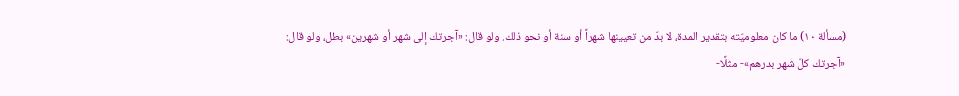(مسألة ١٠) ما كان معلوميّته بتقدير المدة، لا بدّ من تعيينها شهراً أو سنة أو نحو ذلك. ولو قال: «آجرتك إلى شهر أو شهرين» بطل، ولو قال:
«آجرتك كلّ شهر بدرهم»- مثلًا-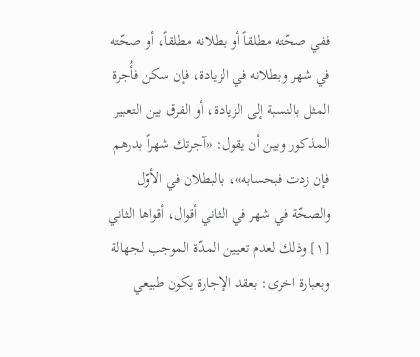ففي صحّته مطلقاً أو بطلانه مطلقاً، أو صحّته في شهر وبطلانه في الزيادة، فإن سكن فأُجرة المثل بالنسبة إلى الزيادة، أو الفرق بين التعبير المذكور وبين أن يقول: «آجرتك شهراً بدرهم فإن زدت فبحسابه»، بالبطلان في الأوّل والصحّة في شهر في الثاني أقوال، أقواها الثاني [١] وذلك لعدم تعيين المدّة الموجب لجهالة وبعبارة اخرى: بعقد الإجارة يكون طبيعي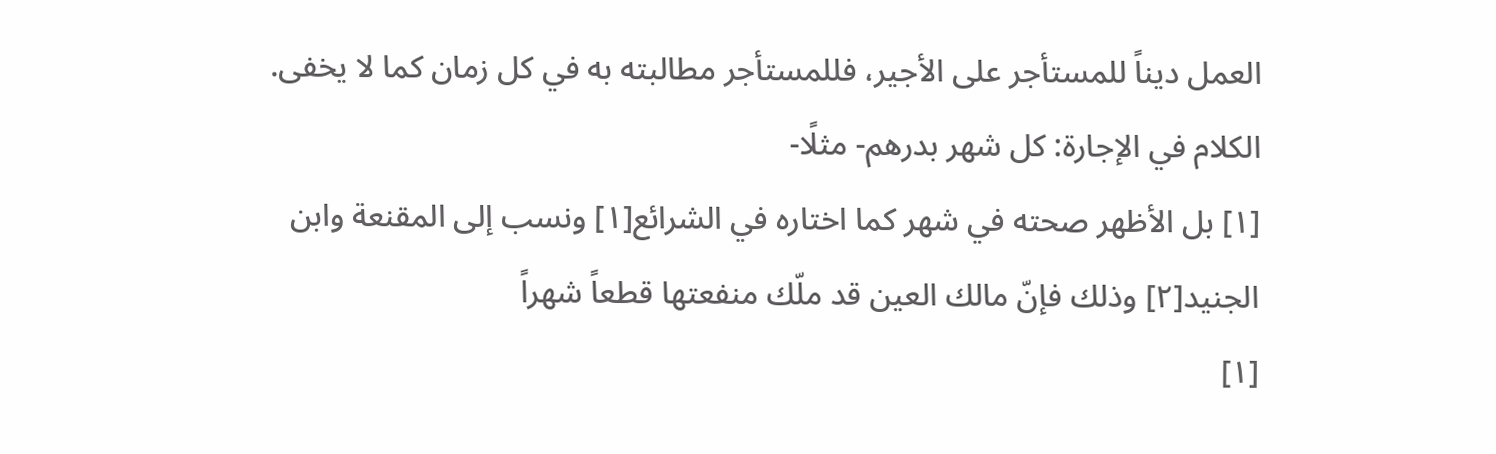العمل ديناً للمستأجر على الأجير، فللمستأجر مطالبته به في كل زمان كما لا يخفى.
الكلام في الإجارة: كل شهر بدرهم- مثلًا-
[١] بل الأظهر صحته في شهر كما اختاره في الشرائع[١] ونسب إلى المقنعة وابن الجنيد[٢] وذلك فإنّ مالك العين قد ملّك منفعتها قطعاً شهراً
[١]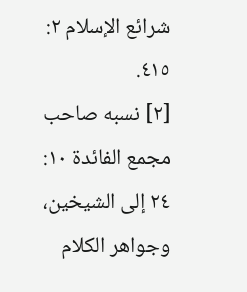شرائع الإسلام ٢: ٤١٥.
[٢] نسبه صاحب مجمع الفائدة ١٠: ٢٤ إلى الشيخين، وجواهر الكلام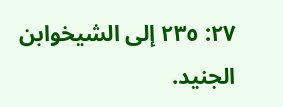٢٧: ٢٣٥ إلى الشيخوابن الجنيد.